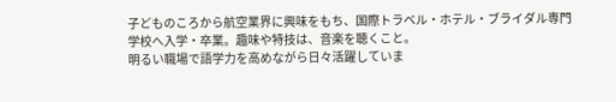子どものころから航空業界に興味をもち、国際トラベル・ホテル・ブライダル専門学校へ入学・卒業。趣味や特技は、音楽を聴くこと。
明るい職場で語学力を高めながら日々活躍していま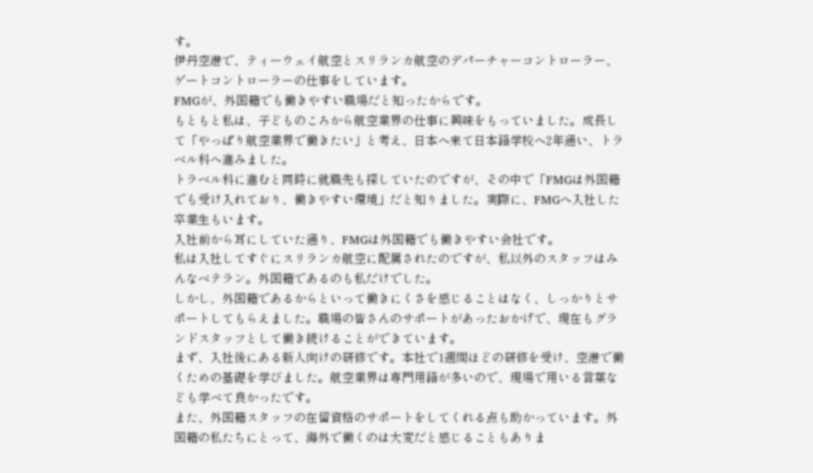す。
伊丹空港で、ティーウェイ航空とスリランカ航空のデパーチャーコントローラー、ゲートコントローラーの仕事をしています。
FMGが、外国籍でも働きやすい職場だと知ったからです。
もともと私は、子どものころから航空業界の仕事に興味をもっていました。成長して「やっぱり航空業界で働きたい」と考え、日本へ来て日本語学校へ2年通い、トラベル科へ進みました。
トラベル科に進むと同時に就職先も探していたのですが、その中で「FMGは外国籍でも受け入れており、働きやすい環境」だと知りました。実際に、FMGへ入社した卒業生もいます。
入社前から耳にしていた通り、FMGは外国籍でも働きやすい会社です。
私は入社してすぐにスリランカ航空に配属されたのですが、私以外のスタッフはみんなベテラン。外国籍であるのも私だけでした。
しかし、外国籍であるからといって働きにくさを感じることはなく、しっかりとサポートしてもらえました。職場の皆さんのサポートがあったおかげで、現在もグランドスタッフとして働き続けることができています。
まず、入社後にある新人向けの研修です。本社で1週間ほどの研修を受け、空港で働くための基礎を学びました。航空業界は専門用語が多いので、現場で用いる言葉なども学べて良かったです。
また、外国籍スタッフの在留資格のサポートをしてくれる点も助かっています。外国籍の私たちにとって、海外で働くのは大変だと感じることもありま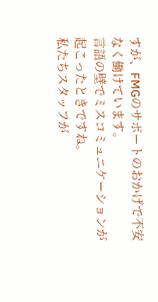すが、FMGのサポートのおかげで不安なく働けています。
言語の壁でミスコミュニケーションが起こったときですね。
私たちスタッフが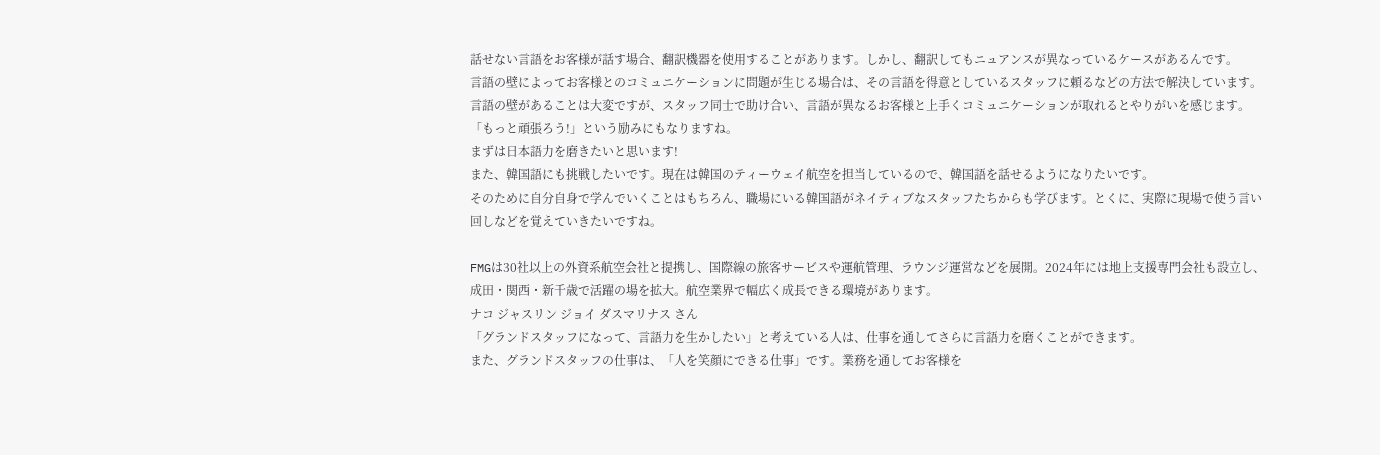話せない言語をお客様が話す場合、翻訳機器を使用することがあります。しかし、翻訳してもニュアンスが異なっているケースがあるんです。
言語の壁によってお客様とのコミュニケーションに問題が生じる場合は、その言語を得意としているスタッフに頼るなどの方法で解決しています。
言語の壁があることは大変ですが、スタッフ同士で助け合い、言語が異なるお客様と上手くコミュニケーションが取れるとやりがいを感じます。「もっと頑張ろう!」という励みにもなりますね。
まずは日本語力を磨きたいと思います!
また、韓国語にも挑戦したいです。現在は韓国のティーウェイ航空を担当しているので、韓国語を話せるようになりたいです。
そのために自分自身で学んでいくことはもちろん、職場にいる韓国語がネイティブなスタッフたちからも学びます。とくに、実際に現場で使う言い回しなどを覚えていきたいですね。

FMGは30社以上の外資系航空会社と提携し、国際線の旅客サービスや運航管理、ラウンジ運営などを展開。2024年には地上支援専門会社も設立し、成田・関西・新千歳で活躍の場を拡大。航空業界で幅広く成長できる環境があります。
ナコ ジャスリン ジョイ ダスマリナス さん
「グランドスタッフになって、言語力を生かしたい」と考えている人は、仕事を通してさらに言語力を磨くことができます。
また、グランドスタッフの仕事は、「人を笑顔にできる仕事」です。業務を通してお客様を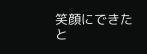笑顔にできたと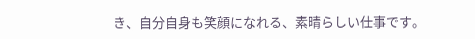き、自分自身も笑顔になれる、素晴らしい仕事です。